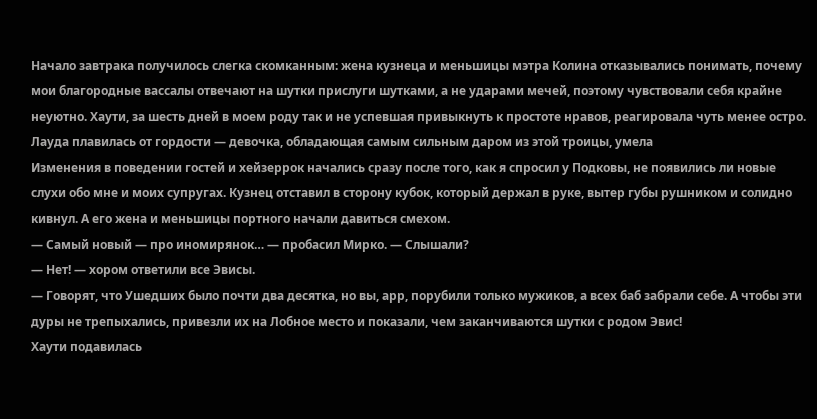Начало завтрака получилось слегка скомканным: жена кузнеца и меньшицы мэтра Колина отказывались понимать, почему мои благородные вассалы отвечают на шутки прислуги шутками, а не ударами мечей, поэтому чувствовали себя крайне неуютно. Хаути, за шесть дней в моем роду так и не успевшая привыкнуть к простоте нравов, реагировала чуть менее остро. Лауда плавилась от гордости — девочка, обладающая самым сильным даром из этой троицы, умела
Изменения в поведении гостей и хейзеррок начались сразу после того, как я спросил у Подковы, не появились ли новые слухи обо мне и моих супругах. Кузнец отставил в сторону кубок, который держал в руке, вытер губы рушником и солидно кивнул. А его жена и меньшицы портного начали давиться смехом.
— Самый новый — про иномирянок… — пробасил Мирко. — Слышали?
— Нет! — хором ответили все Эвисы.
— Говорят, что Ушедших было почти два десятка, но вы, арр, порубили только мужиков, а всех баб забрали себе. А чтобы эти дуры не трепыхались, привезли их на Лобное место и показали, чем заканчиваются шутки с родом Эвис!
Хаути подавилась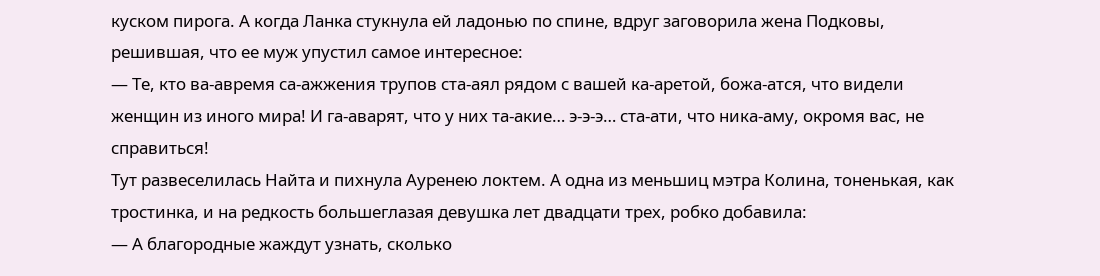куском пирога. А когда Ланка стукнула ей ладонью по спине, вдруг заговорила жена Подковы, решившая, что ее муж упустил самое интересное:
— Те, кто ва-авремя са-ажжения трупов ста-аял рядом с вашей ка-аретой, божа-атся, что видели женщин из иного мира! И га-аварят, что у них та-акие… э-э-э… ста-ати, что ника-аму, окромя вас, не справиться!
Тут развеселилась Найта и пихнула Ауренею локтем. А одна из меньшиц мэтра Колина, тоненькая, как тростинка, и на редкость большеглазая девушка лет двадцати трех, робко добавила:
— А благородные жаждут узнать, сколько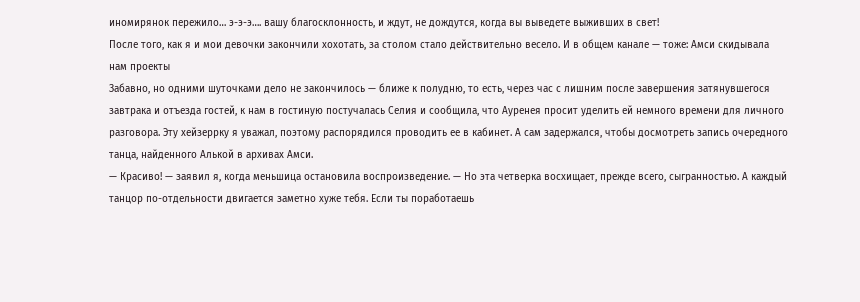иномирянок пережило… э-э-э…. вашу благосклонность, и ждут, не дождутся, когда вы выведете выживших в свет!
После того, как я и мои девочки закончили хохотать, за столом стало действительно весело. И в общем канале — тоже: Амси скидывала нам проекты
Забавно, но одними шуточками дело не закончилось — ближе к полудню, то есть, через час с лишним после завершения затянувшегося завтрака и отъезда гостей, к нам в гостиную постучалась Селия и сообщила, что Ауренея просит уделить ей немного времени для личного разговора. Эту хейзеррку я уважал, поэтому распорядился проводить ее в кабинет. А сам задержался, чтобы досмотреть запись очередного танца, найденного Алькой в архивах Амси.
— Красиво! — заявил я, когда меньшица остановила воспроизведение. — Но эта четверка восхищает, прежде всего, сыгранностью. А каждый танцор по-отдельности двигается заметно хуже тебя. Если ты поработаешь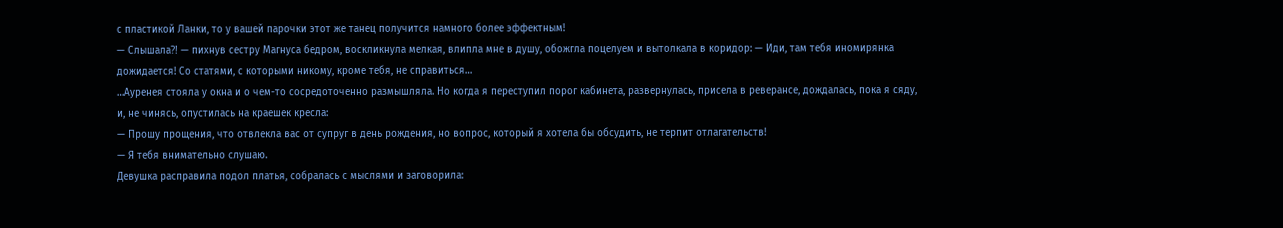с пластикой Ланки, то у вашей парочки этот же танец получится намного более эффектным!
— Слышала⁈ — пихнув сестру Магнуса бедром, воскликнула мелкая, влипла мне в душу, обожгла поцелуем и вытолкала в коридор: — Иди, там тебя иномирянка дожидается! Со статями, с которыми никому, кроме тебя, не справиться…
…Ауренея стояла у окна и о чем-то сосредоточенно размышляла. Но когда я переступил порог кабинета, развернулась, присела в реверансе, дождалась, пока я сяду, и, не чинясь, опустилась на краешек кресла:
— Прошу прощения, что отвлекла вас от супруг в день рождения, но вопрос, который я хотела бы обсудить, не терпит отлагательств!
— Я тебя внимательно слушаю.
Девушка расправила подол платья, собралась с мыслями и заговорила: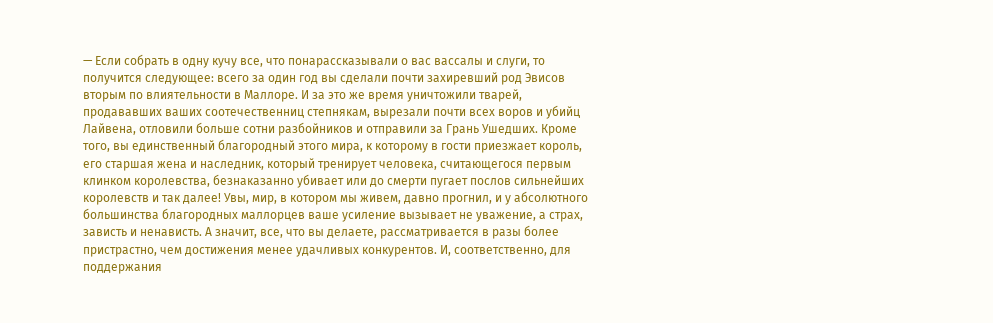— Если собрать в одну кучу все, что понарассказывали о вас вассалы и слуги, то получится следующее: всего за один год вы сделали почти захиревший род Эвисов вторым по влиятельности в Маллоре. И за это же время уничтожили тварей, продававших ваших соотечественниц степнякам, вырезали почти всех воров и убийц Лайвена, отловили больше сотни разбойников и отправили за Грань Ушедших. Кроме того, вы единственный благородный этого мира, к которому в гости приезжает король, его старшая жена и наследник, который тренирует человека, считающегося первым клинком королевства, безнаказанно убивает или до смерти пугает послов сильнейших королевств и так далее! Увы, мир, в котором мы живем, давно прогнил, и у абсолютного большинства благородных маллорцев ваше усиление вызывает не уважение, а страх, зависть и ненависть. А значит, все, что вы делаете, рассматривается в разы более пристрастно, чем достижения менее удачливых конкурентов. И, соответственно, для поддержания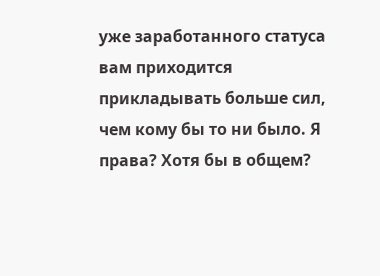уже заработанного статуса вам приходится прикладывать больше сил, чем кому бы то ни было. Я права? Хотя бы в общем?